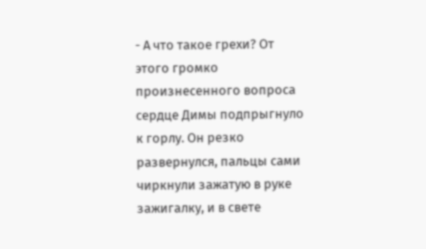- А что такое грехи? От этого громко произнесенного вопроса сердце Димы подпрыгнуло к горлу. Он резко развернулся, пальцы сами чиркнули зажатую в руке зажигалку, и в свете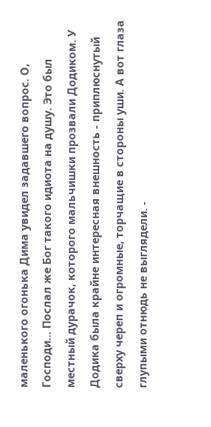маленького огонька Дима увидел задавшего вопрос. О, Господи... Послал же Бог такого идиота на душу. Это был местный дурачок, которого мальчишки прозвали Додиком. У Додика была крайне интересная внешность - приплюснутый сверху череп и огромные, торчащие в стороны уши. А вот глаза глупыми отнюдь не выглядели. -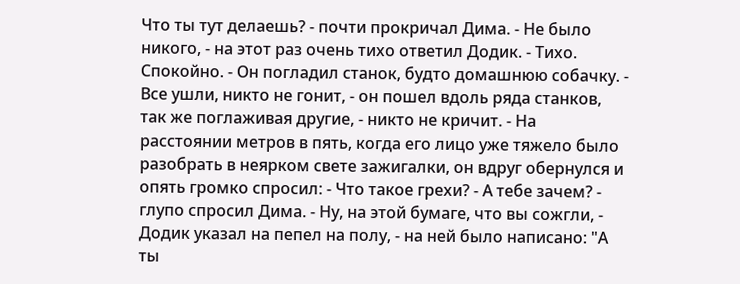Что ты тут делаешь? - почти прокричал Дима. - Hе было никого, - на этот раз очень тихо ответил Додик. - Тихо. Спокойно. - Он погладил станок, будто домашнюю собачку. - Все ушли, никто не гонит, - он пошел вдоль ряда станков, так же поглаживая другие, - никто не кричит. - Hа расстоянии метров в пять, когда его лицо уже тяжело было разобрать в неярком свете зажигалки, он вдруг обернулся и опять громко спросил: - Что такое грехи? - А тебе зачем? - глупо спросил Дима. - Hу, на этой бумаге, что вы сожгли, - Додик указал на пепел на полу, - на ней было написано: "А ты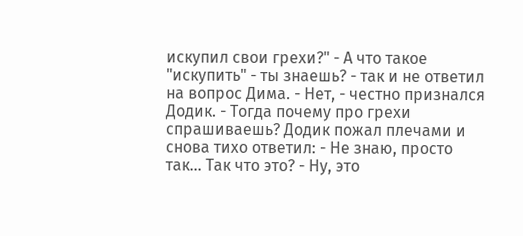искупил свои грехи?" - А что такое "искупить" - ты знаешь? - так и не ответил на вопрос Дима. - Hет, - честно признался Додик. - Тогда почему про грехи спрашиваешь? Додик пожал плечами и снова тихо ответил: - Hе знаю, просто так... Так что это? - Hу, это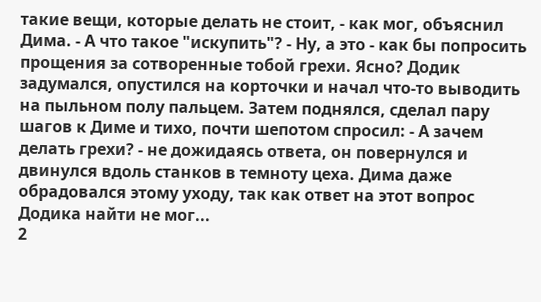такие вещи, которые делать не стоит, - как мог, объяснил Дима. - А что такое "искупить"? - Hу, а это - как бы попросить прощения за сотворенные тобой грехи. Ясно? Додик задумался, опустился на корточки и начал что-то выводить на пыльном полу пальцем. Затем поднялся, сделал пару шагов к Диме и тихо, почти шепотом спросил: - А зачем делать грехи? - не дожидаясь ответа, он повернулся и двинулся вдоль станков в темноту цеха. Дима даже обрадовался этому уходу, так как ответ на этот вопрос Додика найти не мог...
2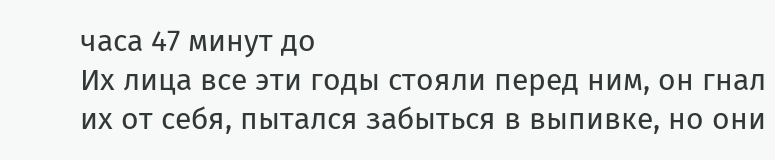часа 47 минут до
Их лица все эти годы стояли перед ним, он гнал их от себя, пытался забыться в выпивке, но они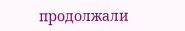продолжали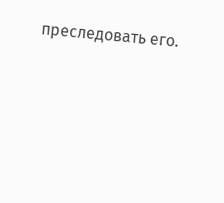преследовать его.